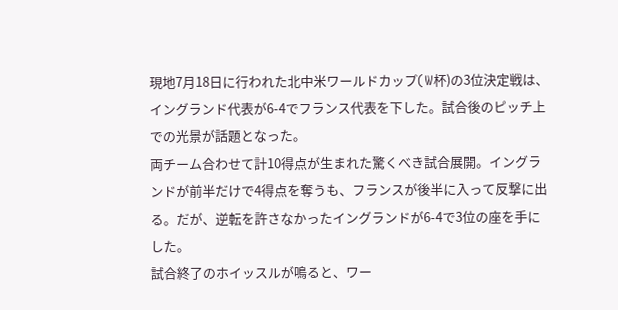現地7月18日に行われた北中米ワールドカップ(W杯)の3位決定戦は、イングランド代表が6-4でフランス代表を下した。試合後のピッチ上での光景が話題となった。
両チーム合わせて計10得点が生まれた驚くべき試合展開。イングランドが前半だけで4得点を奪うも、フランスが後半に入って反撃に出る。だが、逆転を許さなかったイングランドが6-4で3位の座を手にした。
試合終了のホイッスルが鳴ると、ワー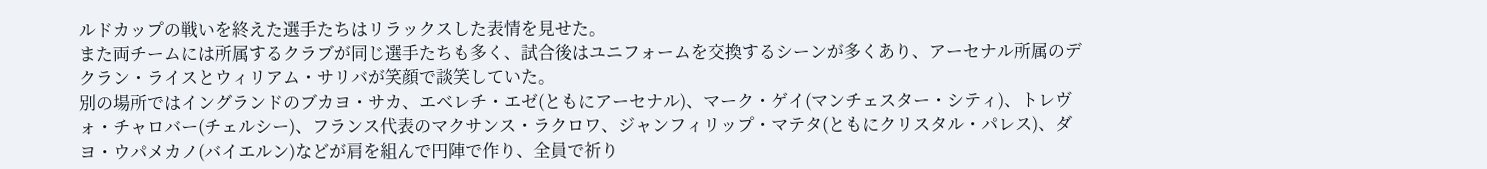ルドカップの戦いを終えた選手たちはリラックスした表情を見せた。
また両チームには所属するクラブが同じ選手たちも多く、試合後はユニフォームを交換するシーンが多くあり、アーセナル所属のデクラン・ライスとウィリアム・サリバが笑顔で談笑していた。
別の場所ではイングランドのブカヨ・サカ、エベレチ・エゼ(ともにアーセナル)、マーク・ゲイ(マンチェスター・シティ)、トレヴォ・チャロバー(チェルシー)、フランス代表のマクサンス・ラクロワ、ジャンフィリップ・マテタ(ともにクリスタル・パレス)、ダヨ・ウパメカノ(バイエルン)などが肩を組んで円陣で作り、全員で祈り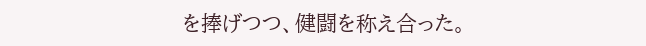を捧げつつ、健闘を称え合った。